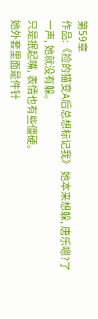第59章
作品:《捡的猫变A后总想标记我》 她本来想躲, 唐乐嗯?了一声, 她就没有躲。
只是抿起嘴, 表情也有些僵硬。
她外套里面是件针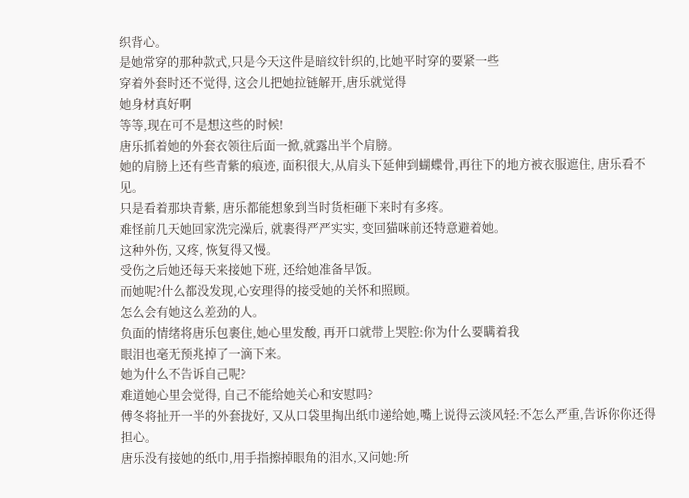织背心。
是她常穿的那种款式,只是今天这件是暗纹针织的,比她平时穿的要紧一些
穿着外套时还不觉得, 这会儿把她拉链解开,唐乐就觉得
她身材真好啊
等等,现在可不是想这些的时候!
唐乐抓着她的外套衣领往后面一掀,就露出半个肩膀。
她的肩膀上还有些青紫的痕迹, 面积很大,从肩头下延伸到蝴蝶骨,再往下的地方被衣服遮住, 唐乐看不见。
只是看着那块青紫, 唐乐都能想象到当时货柜砸下来时有多疼。
难怪前几天她回家洗完澡后, 就裹得严严实实, 变回猫咪前还特意避着她。
这种外伤, 又疼, 恢复得又慢。
受伤之后她还每天来接她下班, 还给她准备早饭。
而她呢?什么都没发现,心安理得的接受她的关怀和照顾。
怎么会有她这么差劲的人。
负面的情绪将唐乐包裹住,她心里发酸, 再开口就带上哭腔:你为什么要瞒着我
眼泪也毫无预兆掉了一滴下来。
她为什么不告诉自己呢?
难道她心里会觉得, 自己不能给她关心和安慰吗?
傅冬将扯开一半的外套拢好, 又从口袋里掏出纸巾递给她,嘴上说得云淡风轻:不怎么严重,告诉你你还得担心。
唐乐没有接她的纸巾,用手指擦掉眼角的泪水,又问她:所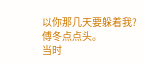以你那几天要躲着我?
傅冬点点头。
当时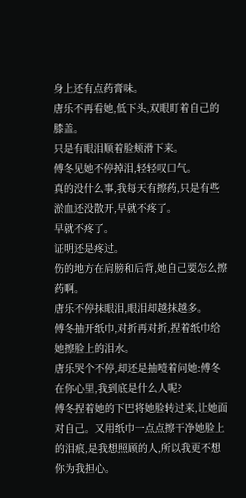身上还有点药膏味。
唐乐不再看她,低下头,双眼盯着自己的膝盖。
只是有眼泪顺着脸颊滑下来。
傅冬见她不停掉泪,轻轻叹口气。
真的没什么事,我每天有擦药,只是有些淤血还没散开,早就不疼了。
早就不疼了。
证明还是疼过。
伤的地方在肩膀和后背,她自己要怎么擦药啊。
唐乐不停抹眼泪,眼泪却越抹越多。
傅冬抽开纸巾,对折再对折,捏着纸巾给她擦脸上的泪水。
唐乐哭个不停,却还是抽噎着问她:傅冬在你心里,我到底是什么人呢?
傅冬捏着她的下巴将她脸转过来,让她面对自己。又用纸巾一点点擦干净她脸上的泪痕,是我想照顾的人,所以我更不想你为我担心。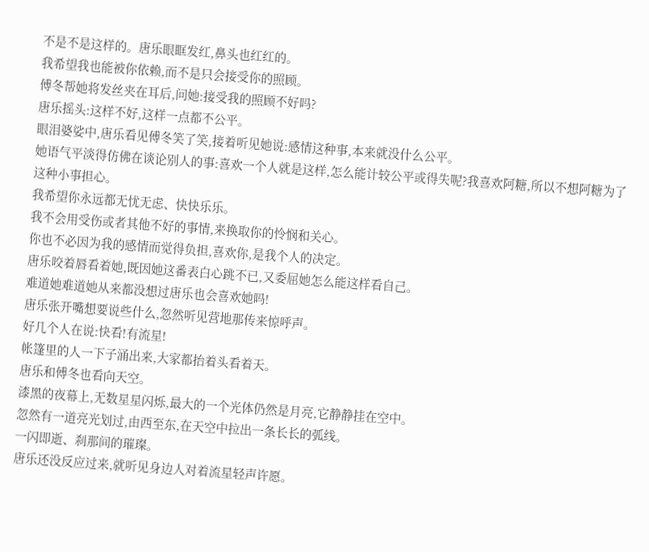不是不是这样的。唐乐眼眶发红,鼻头也红红的。
我希望我也能被你依赖,而不是只会接受你的照顾。
傅冬帮她将发丝夹在耳后,问她:接受我的照顾不好吗?
唐乐摇头:这样不好,这样一点都不公平。
眼泪婆娑中,唐乐看见傅冬笑了笑,接着听见她说:感情这种事,本来就没什么公平。
她语气平淡得仿佛在谈论别人的事:喜欢一个人就是这样,怎么能计较公平或得失呢?我喜欢阿糖,所以不想阿糖为了这种小事担心。
我希望你永远都无忧无虑、快快乐乐。
我不会用受伤或者其他不好的事情,来换取你的怜悯和关心。
你也不必因为我的感情而觉得负担,喜欢你,是我个人的决定。
唐乐咬着唇看着她,既因她这番表白心跳不已,又委屈她怎么能这样看自己。
难道她难道她从来都没想过唐乐也会喜欢她吗!
唐乐张开嘴想要说些什么,忽然听见营地那传来惊呼声。
好几个人在说:快看!有流星!
帐篷里的人一下子涌出来,大家都抬着头看着天。
唐乐和傅冬也看向天空。
漆黑的夜幕上,无数星星闪烁,最大的一个光体仍然是月亮,它静静挂在空中。
忽然有一道亮光划过,由西至东,在天空中拉出一条长长的弧线。
一闪即逝、刹那间的璀璨。
唐乐还没反应过来,就听见身边人对着流星轻声许愿。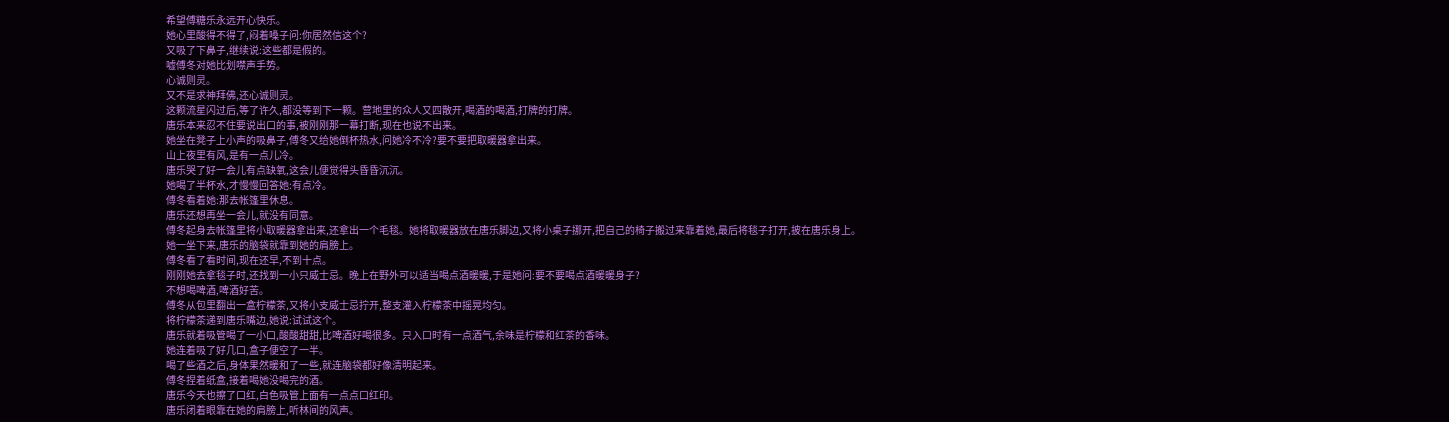希望傅糖乐永远开心快乐。
她心里酸得不得了,闷着嗓子问:你居然信这个?
又吸了下鼻子,继续说:这些都是假的。
嘘傅冬对她比划噤声手势。
心诚则灵。
又不是求神拜佛,还心诚则灵。
这颗流星闪过后,等了许久,都没等到下一颗。营地里的众人又四散开,喝酒的喝酒,打牌的打牌。
唐乐本来忍不住要说出口的事,被刚刚那一幕打断,现在也说不出来。
她坐在凳子上小声的吸鼻子,傅冬又给她倒杯热水,问她冷不冷?要不要把取暖器拿出来。
山上夜里有风,是有一点儿冷。
唐乐哭了好一会儿有点缺氧,这会儿便觉得头昏昏沉沉。
她喝了半杯水,才慢慢回答她:有点冷。
傅冬看着她:那去帐篷里休息。
唐乐还想再坐一会儿,就没有同意。
傅冬起身去帐篷里将小取暖器拿出来,还拿出一个毛毯。她将取暖器放在唐乐脚边,又将小桌子挪开,把自己的椅子搬过来靠着她,最后将毯子打开,披在唐乐身上。
她一坐下来,唐乐的脑袋就靠到她的肩膀上。
傅冬看了看时间,现在还早,不到十点。
刚刚她去拿毯子时,还找到一小只威士忌。晚上在野外可以适当喝点酒暖暖,于是她问:要不要喝点酒暖暖身子?
不想喝啤酒,啤酒好苦。
傅冬从包里翻出一盒柠檬茶,又将小支威士忌拧开,整支灌入柠檬茶中摇晃均匀。
将柠檬茶递到唐乐嘴边,她说:试试这个。
唐乐就着吸管喝了一小口,酸酸甜甜,比啤酒好喝很多。只入口时有一点酒气,余味是柠檬和红茶的香味。
她连着吸了好几口,盒子便空了一半。
喝了些酒之后,身体果然暖和了一些,就连脑袋都好像清明起来。
傅冬捏着纸盒,接着喝她没喝完的酒。
唐乐今天也擦了口红,白色吸管上面有一点点口红印。
唐乐闭着眼靠在她的肩膀上,听林间的风声。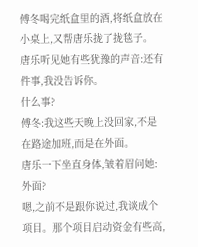傅冬喝完纸盒里的酒,将纸盒放在小桌上,又帮唐乐拢了拢毯子。
唐乐听见她有些犹豫的声音:还有件事,我没告诉你。
什么事?
傅冬:我这些天晚上没回家,不是在路途加班,而是在外面。
唐乐一下坐直身体,皱着眉问她:外面?
嗯,之前不是跟你说过,我谈成个项目。那个项目启动资金有些高,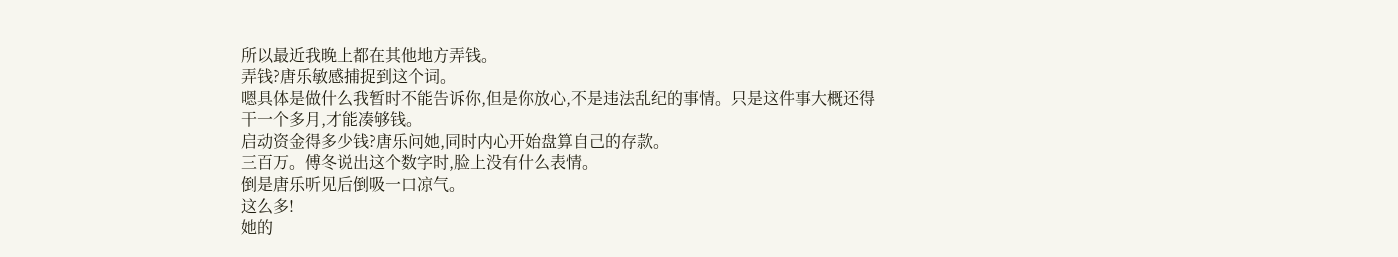所以最近我晚上都在其他地方弄钱。
弄钱?唐乐敏感捕捉到这个词。
嗯具体是做什么我暂时不能告诉你,但是你放心,不是违法乱纪的事情。只是这件事大概还得干一个多月,才能凑够钱。
启动资金得多少钱?唐乐问她,同时内心开始盘算自己的存款。
三百万。傅冬说出这个数字时,脸上没有什么表情。
倒是唐乐听见后倒吸一口凉气。
这么多!
她的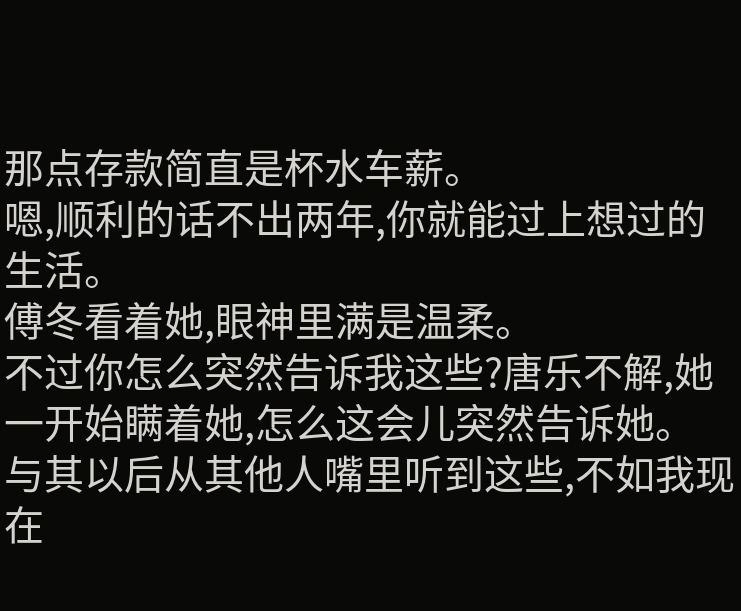那点存款简直是杯水车薪。
嗯,顺利的话不出两年,你就能过上想过的生活。
傅冬看着她,眼神里满是温柔。
不过你怎么突然告诉我这些?唐乐不解,她一开始瞒着她,怎么这会儿突然告诉她。
与其以后从其他人嘴里听到这些,不如我现在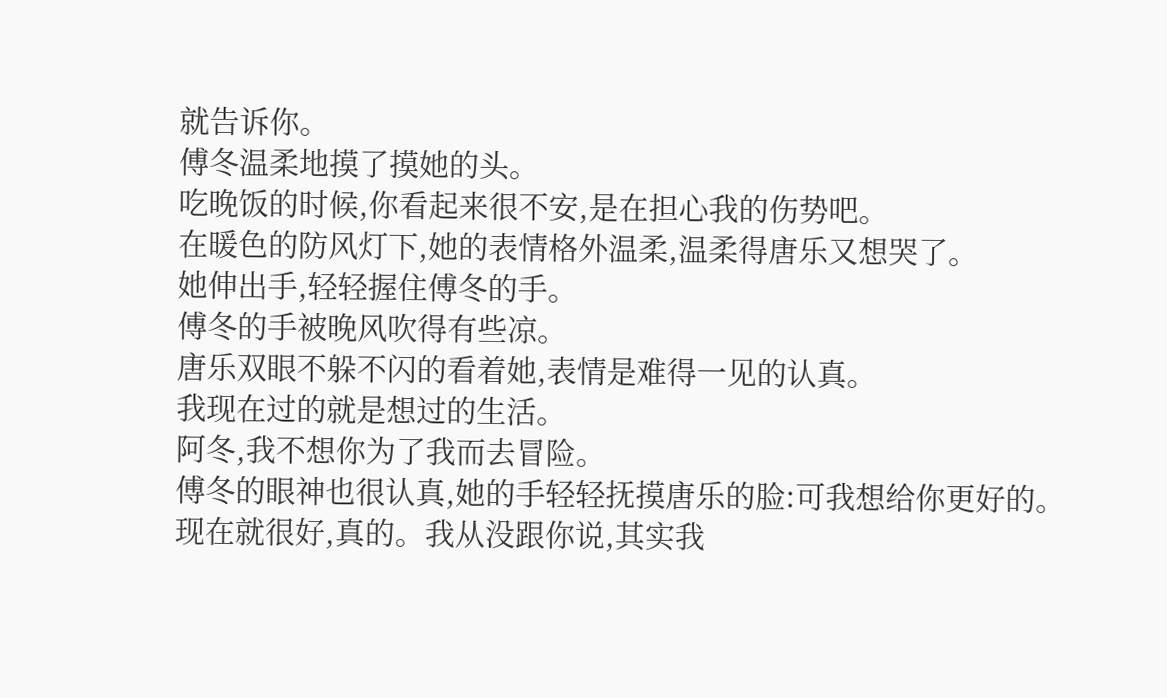就告诉你。
傅冬温柔地摸了摸她的头。
吃晚饭的时候,你看起来很不安,是在担心我的伤势吧。
在暖色的防风灯下,她的表情格外温柔,温柔得唐乐又想哭了。
她伸出手,轻轻握住傅冬的手。
傅冬的手被晚风吹得有些凉。
唐乐双眼不躲不闪的看着她,表情是难得一见的认真。
我现在过的就是想过的生活。
阿冬,我不想你为了我而去冒险。
傅冬的眼神也很认真,她的手轻轻抚摸唐乐的脸:可我想给你更好的。
现在就很好,真的。我从没跟你说,其实我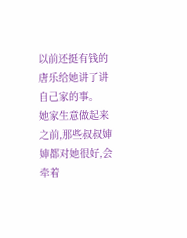以前还挺有钱的
唐乐给她讲了讲自己家的事。
她家生意做起来之前,那些叔叔婶婶都对她很好,会牵着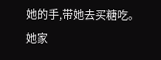她的手,带她去买糖吃。
她家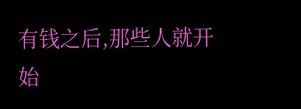有钱之后,那些人就开始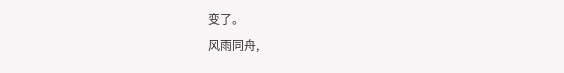变了。
风雨同舟,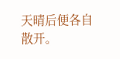天晴后便各自散开。